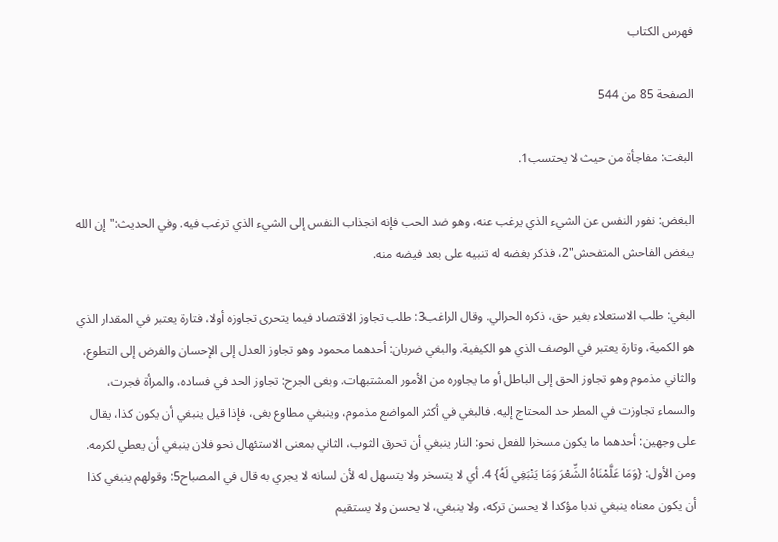فهرس الكتاب

الصفحة 85 من 544

البغت: مفاجأة من حيث لا يحتسب1.

البغض: نفور النفس عن الشيء الذي يرغب عنه، وهو ضد الحب فإنه انجذاب النفس إلى الشيء الذي ترغب فيه. وفي الحديث:"إن الله يبغض الفاحش المتفحش"2، فذكر بغضه له تنبيه على بعد فيضه منه.

البغي: طلب الاستعلاء بغير حق، ذكره الحرالي. وقال الراغب3: طلب تجاوز الاقتصاد فيما يتحرى تجاوزه أولا، فتارة يعتبر في المقدار الذي هو الكمية، وتارة يعتبر في الوصف الذي هو الكيفية. والبغي ضربان: أحدهما محمود وهو تجاوز العدل إلى الإحسان والفرض إلى التطوع، والثاني مذموم وهو تجاوز الحق إلى الباطل أو ما يجاوره من الأمور المشتبهات. وبغى الجرح: تجاوز الحد في فساده، والمرأة فجرت، والسماء تجاوزت في المطر حد المحتاج إليه. فالبغي في أكثر المواضع مذموم، وينبغي مطاوع بغى، فإذا قيل ينبغي أن يكون كذا، يقال على وجهين: أحدهما ما يكون مسخرا للفعل نحو: النار ينبغي أن تحرق الثوب، الثاني بمعنى الاستئهال نحو فلان ينبغي أن يعطي لكرمه. ومن الأول: {وَمَا عَلَّمْنَاهُ الشِّعْرَ وَمَا يَنْبَغِي لَهُ} 4. أي لا يتسخر ولا يتسهل له لأن لسانه لا يجري به قال في المصباح5: وقولهم ينبغي كذا أن يكون معناه ينبغي ندبا مؤكدا لا يحسن تركه، ولا ينبغي، لا يحسن ولا يستقيم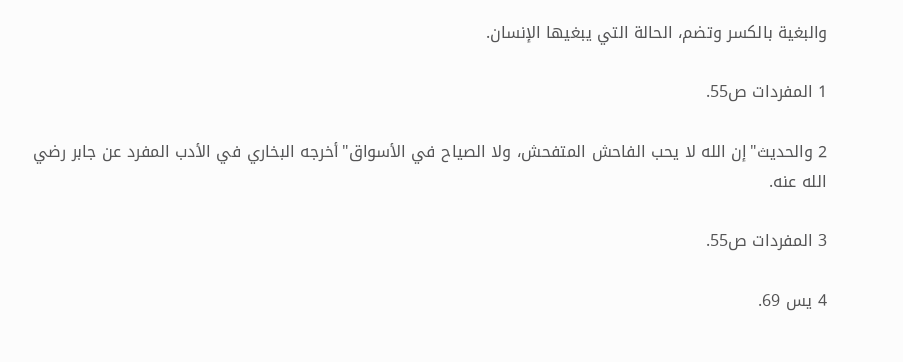والبغية بالكسر وتضم، الحالة التي يبغيها الإنسان.

1 المفردات ص55.

2 والحديث"إن الله لا يحب الفاحش المتفحش، ولا الصياح في الأسواق"أخرجه البخاري في الأدب المفرد عن جابر رضي الله عنه.

3 المفردات ص55.

4 يس 69.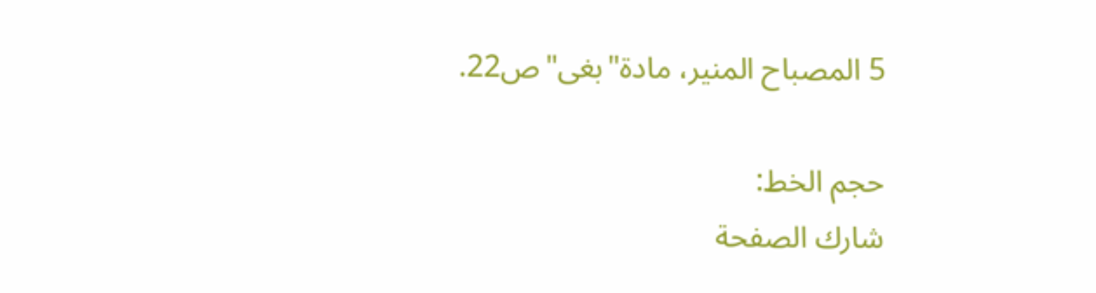5 المصباح المنير، مادة"بغى"ص22.

حجم الخط:
شارك الصفحة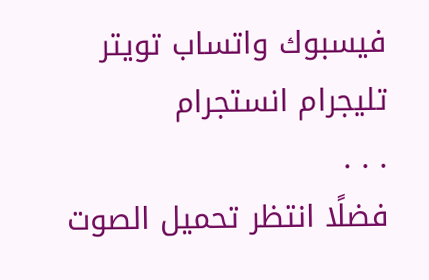فيسبوك واتساب تويتر تليجرام انستجرام
. . .
فضلًا انتظر تحميل الصوت